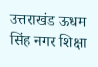उत्तराखंड ऊधम सिंह नगर शिक्षा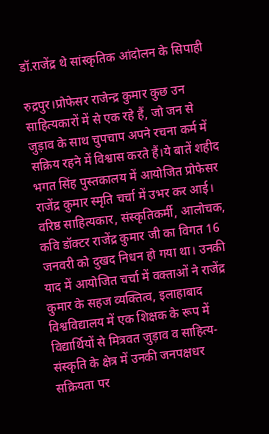डॉ.राजेंद्र थे सांस्कृतिक आंदोलन के सिपाही

रुद्रपुर।प्रोफेसर राजेन्द्र कुमार कुछ उन साहित्यकारों में से एक रहे हैं, जो जन से जुड़ाव के साथ चुपचाप अपने रचना कर्म में सक्रिय रहने में विश्वास करते हैं।ये बातें शहीद भगत सिंह पुस्तकालय में आयोजित प्रोफेसर राजेंद्र कुमार स्मृति चर्चा में उभर कर आई। वरिष्ठ साहित्यकार, संस्कृतिकर्मी, आलोचक, कवि डॉक्टर राजेंद्र कुमार जी का विगत 16 जनवरी को दुखद निधन हो गया था। उनकी याद में आयोजित चर्चा में वक्ताओं ने राजेंद्र कुमार के सहज व्यक्तित्व, इलाहाबाद विश्वविद्यालय में एक शिक्षक के रूप में विद्यार्थियों से मित्रवत जुड़ाव व साहित्य-संस्कृति के क्षेत्र में उनकी जनपक्षधर सक्रियता पर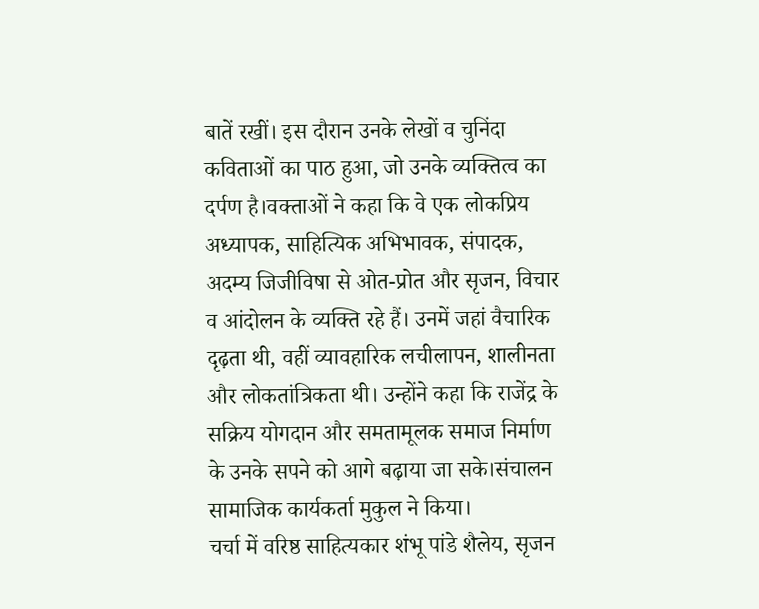बातें रखीं। इस दौरान उनके लेखों व चुनिंदा कविताओं का पाठ हुआ, जो उनके व्यक्तित्व का दर्पण है।वक्ताओं ने कहा कि वे एक लोकप्रिय अध्यापक, साहित्यिक अभिभावक, संपादक, अदम्य जिजीविषा से ओत-प्रोत और सृजन, विचार व आंदोलन के व्यक्ति रहे हैं। उनमें जहां वैचारिक दृढ़ता थी, वहीं व्यावहारिक लचीलापन, शालीनता और लोकतांत्रिकता थी। उन्होंने कहा कि राजेंद्र के सक्रिय योगदान और समतामूलक समाज निर्माण के उनके सपने को आगे बढ़ाया जा सके।संचालन सामाजिक कार्यकर्ता मुकुल ने किया।
चर्चा में वरिष्ठ साहित्यकार शंभू पांडे शैलेय, सृजन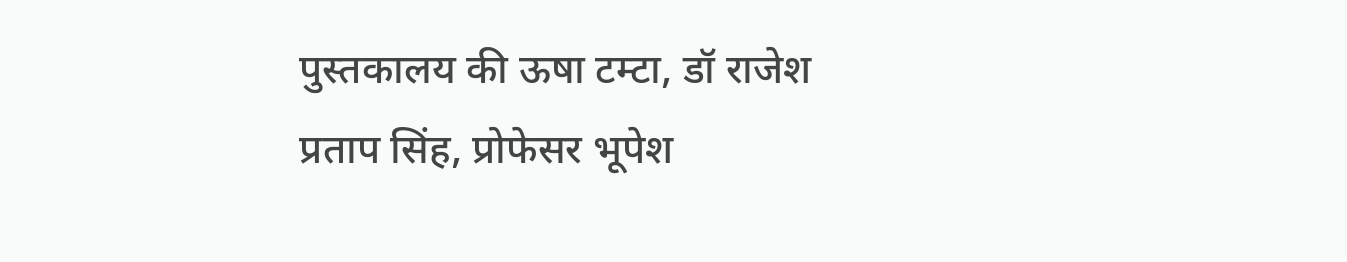पुस्तकालय की ऊषा टम्टा, डॉ राजेश प्रताप सिंह, प्रोफेसर भूपेश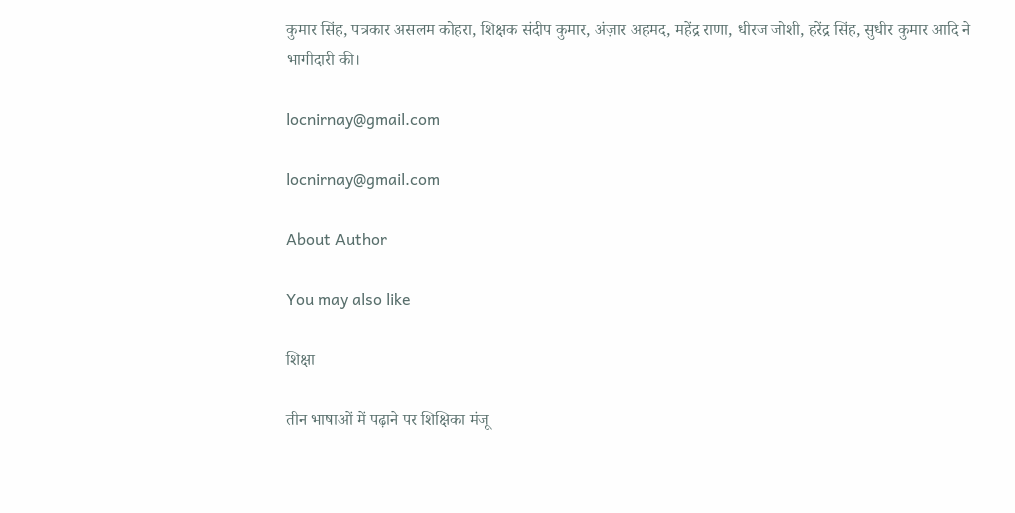कुमार सिंह, पत्रकार असलम कोहरा, शिक्षक संदीप कुमार, अंज़ार अहमद, महेंद्र राणा, धीरज जोशी, हरेंद्र सिंह, सुधीर कुमार आदि ने भागीदारी की।

locnirnay@gmail.com

locnirnay@gmail.com

About Author

You may also like

शिक्षा

तीन भाषाओं में पढ़ाने पर शिक्षिका मंजू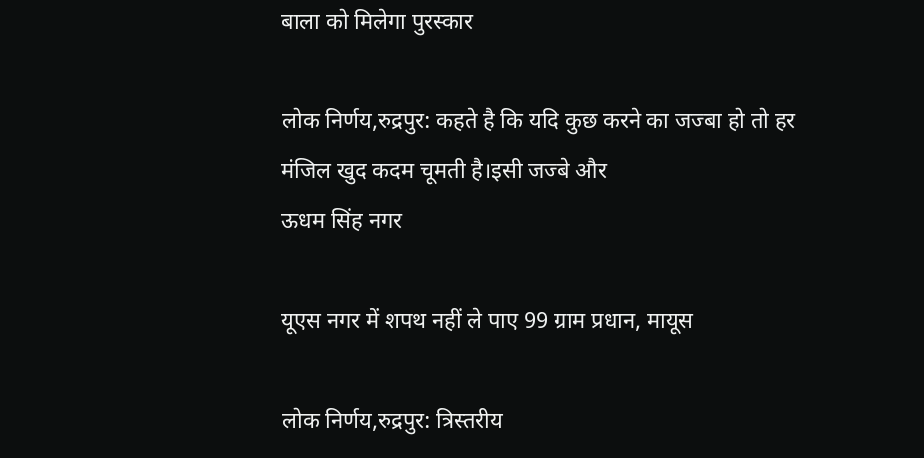बाला को मिलेगा पुरस्कार

लोक निर्णय,रुद्रपुर: कहते है कि यदि कुछ करने का जज्बा हो तो हर मंजिल खुद कदम चूमती है।इसी जज्बे और
ऊधम सिंह नगर

यूएस नगर में शपथ नहीं ले पाए 99 ग्राम प्रधान, मायूस

लोक निर्णय,रुद्रपुर: त्रिस्तरीय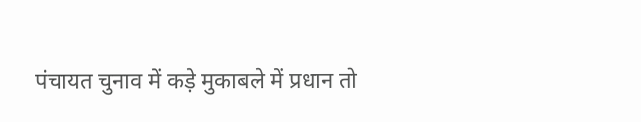पंचायत चुनाव में कड़े मुकाबले में प्रधान तो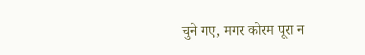चुने गए, मगर कोरम पूरा न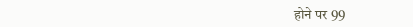होने पर 99